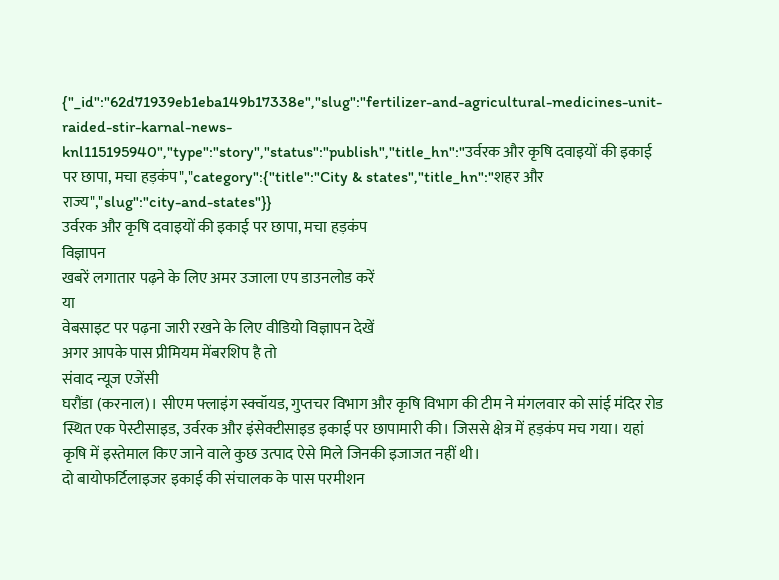{"_id":"62d71939eb1eba149b17338e","slug":"fertilizer-and-agricultural-medicines-unit-raided-stir-karnal-news-knl115195940","type":"story","status":"publish","title_hn":"उर्वरक और कृषि दवाइयों की इकाई पर छापा, मचा हड़कंप","category":{"title":"City & states","title_hn":"शहर और राज्य","slug":"city-and-states"}}
उर्वरक और कृषि दवाइयों की इकाई पर छापा, मचा हड़कंप
विज्ञापन
खबरें लगातार पढ़ने के लिए अमर उजाला एप डाउनलोड करें
या
वेबसाइट पर पढ़ना जारी रखने के लिए वीडियो विज्ञापन देखें
अगर आपके पास प्रीमियम मेंबरशिप है तो
संवाद न्यूज एजेंसी
घरौंडा (करनाल)। सीएम फ्लाइंग स्क्वॉयड, गुप्तचर विभाग और कृषि विभाग की टीम ने मंगलवार को सांई मंदिर रोड स्थित एक पेस्टीसाइड, उर्वरक और इंसेक्टीसाइड इकाई पर छापामारी की। जिससे क्षेत्र में हड़कंप मच गया। यहां कृषि में इस्तेमाल किए जाने वाले कुछ उत्पाद ऐसे मिले जिनकी इजाजत नहीं थी।
दो बायोफर्टिलाइजर इकाई की संचालक के पास परमीशन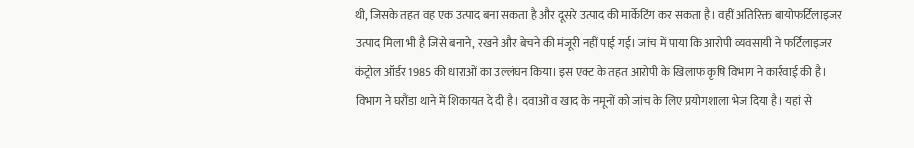थी, जिसके तहत वह एक उत्पाद बना सकता है और दूसरे उत्पाद की मार्केटिंग कर सकता है। वहीं अतिरिक्त बायोफर्टिलाइजर उत्पाद मिला भी है जिसे बनाने, रखने और बेचने की मंजूरी नहीं पाई गई। जांच में पाया कि आरोपी व्यवसायी ने फर्टिलाइजर कंट्रोल ऑर्डर 1985 की धाराओं का उल्लंघन किया। इस एक्ट के तहत आरोपी के खिलाफ कृषि विभाग ने कार्रवाई की है। विभाग ने घरौंडा थाने में शिकायत दे दी है। दवाओं व खाद के नमूनों को जांच के लिए प्रयोगशाला भेज दिया है। यहां से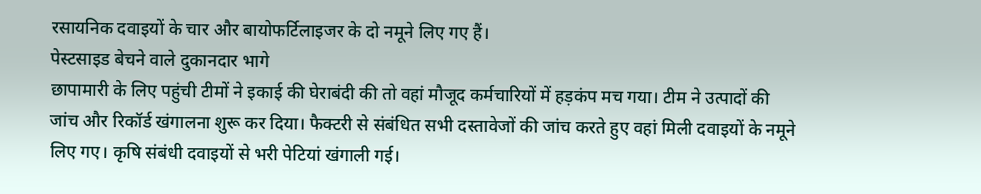रसायनिक दवाइयों के चार और बायोफर्टिलाइजर के दो नमूने लिए गए हैं।
पेस्टसाइड बेचने वाले दुकानदार भागे
छापामारी के लिए पहुंची टीमों ने इकाई की घेराबंदी की तो वहां मौजूद कर्मचारियों में हड़कंप मच गया। टीम ने उत्पादों की जांच और रिकॉर्ड खंगालना शुरू कर दिया। फैक्टरी से संबंधित सभी दस्तावेजों की जांच करते हुए वहां मिली दवाइयों के नमूने लिए गए। कृषि संबंधी दवाइयों से भरी पेटियां खंगाली गई।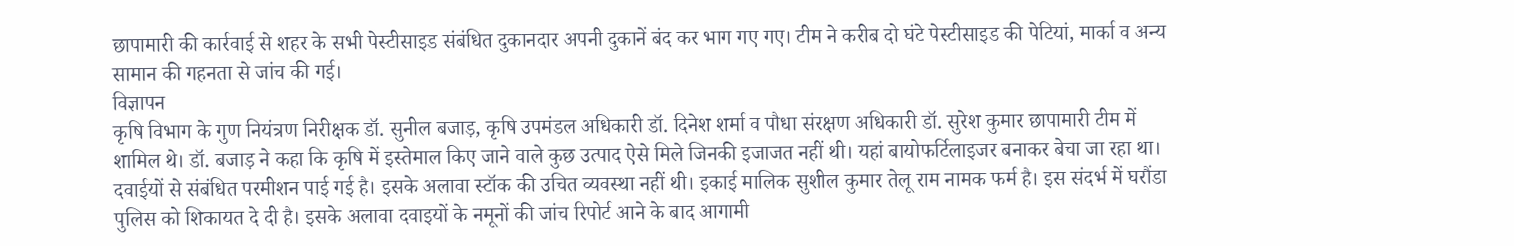छापामारी की कार्रवाई से शहर के सभी पेस्टीसाइड संबंधित दुकानदार अपनी दुकानें बंद कर भाग गए गए। टीम ने करीब दो घंटे पेस्टीसाइड की पेटियां, मार्का व अन्य सामान की गहनता से जांच की गई।
विज्ञापन
कृषि विभाग के गुण नियंत्रण निरीक्षक डॉ. सुनील बजाड़, कृषि उपमंडल अधिकारी डॉ. दिनेश शर्मा व पौधा संरक्षण अधिकारी डॉ. सुरेश कुमार छापामारी टीम में शामिल थे। डॉ. बजाड़ ने कहा कि कृषि में इस्तेमाल किए जाने वाले कुछ उत्पाद ऐसे मिले जिनकी इजाजत नहीं थी। यहां बायोफर्टिलाइजर बनाकर बेचा जा रहा था। दवाईयों से संबंधित परमीशन पाई गई है। इसके अलावा स्टॉक की उचित व्यवस्था नहीं थी। इकाई मालिक सुशील कुमार तेलू राम नामक फर्म है। इस संदर्भ में घरौंडा पुलिस को शिकायत दे दी है। इसके अलावा दवाइयों के नमूनों की जांच रिपोर्ट आने के बाद आगामी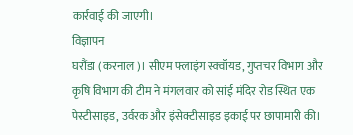कार्रवाई की जाएगी।
विज्ञापन
घरौंडा (करनाल)। सीएम फ्लाइंग स्क्वॉयड, गुप्तचर विभाग और कृषि विभाग की टीम ने मंगलवार को सांई मंदिर रोड स्थित एक पेस्टीसाइड, उर्वरक और इंसेक्टीसाइड इकाई पर छापामारी की।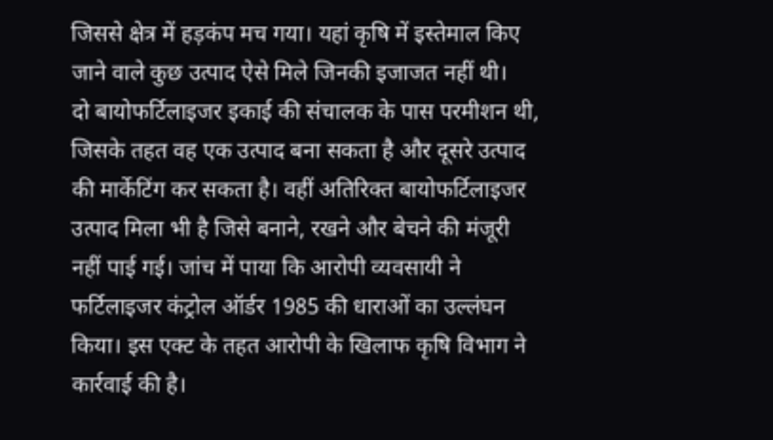जिससे क्षेत्र में हड़कंप मच गया। यहां कृषि में इस्तेमाल किए जाने वाले कुछ उत्पाद ऐसे मिले जिनकी इजाजत नहीं थी।
दो बायोफर्टिलाइजर इकाई की संचालक के पास परमीशन थी, जिसके तहत वह एक उत्पाद बना सकता है और दूसरे उत्पाद की मार्केटिंग कर सकता है। वहीं अतिरिक्त बायोफर्टिलाइजर उत्पाद मिला भी है जिसे बनाने, रखने और बेचने की मंजूरी नहीं पाई गई। जांच में पाया कि आरोपी व्यवसायी ने फर्टिलाइजर कंट्रोल ऑर्डर 1985 की धाराओं का उल्लंघन किया। इस एक्ट के तहत आरोपी के खिलाफ कृषि विभाग ने कार्रवाई की है।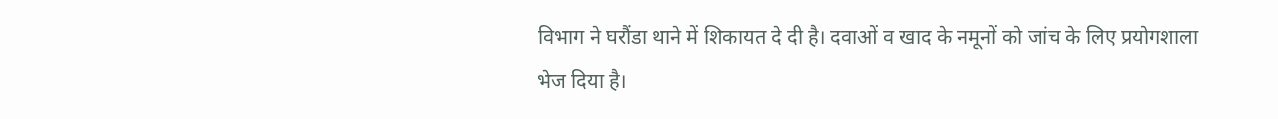विभाग ने घरौंडा थाने में शिकायत दे दी है। दवाओं व खाद के नमूनों को जांच के लिए प्रयोगशाला भेज दिया है।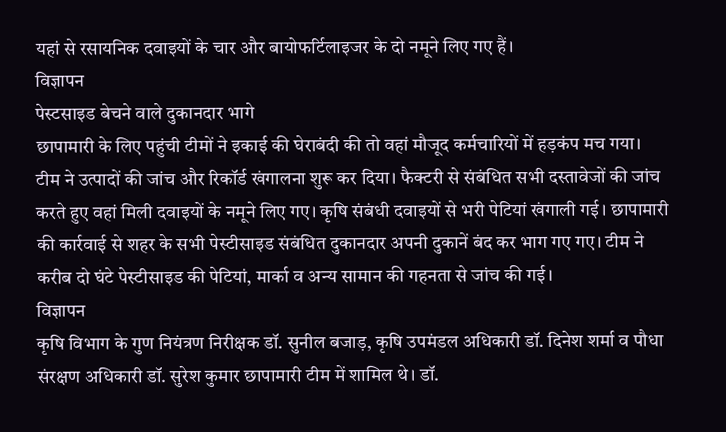यहां से रसायनिक दवाइयों के चार और बायोफर्टिलाइजर के दो नमूने लिए गए हैं।
विज्ञापन
पेस्टसाइड बेचने वाले दुकानदार भागे
छापामारी के लिए पहुंची टीमों ने इकाई की घेराबंदी की तो वहां मौजूद कर्मचारियों में हड़कंप मच गया। टीम ने उत्पादों की जांच और रिकॉर्ड खंगालना शुरू कर दिया। फैक्टरी से संबंधित सभी दस्तावेजों की जांच करते हुए वहां मिली दवाइयों के नमूने लिए गए। कृषि संबंधी दवाइयों से भरी पेटियां खंगाली गई। छापामारी की कार्रवाई से शहर के सभी पेस्टीसाइड संबंधित दुकानदार अपनी दुकानें बंद कर भाग गए गए। टीम ने करीब दो घंटे पेस्टीसाइड की पेटियां, मार्का व अन्य सामान की गहनता से जांच की गई।
विज्ञापन
कृषि विभाग के गुण नियंत्रण निरीक्षक डॉ. सुनील बजाड़, कृषि उपमंडल अधिकारी डॉ. दिनेश शर्मा व पौधा संरक्षण अधिकारी डॉ. सुरेश कुमार छापामारी टीम में शामिल थे। डॉ.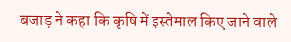बजाड़ ने कहा कि कृषि में इस्तेमाल किए जाने वाले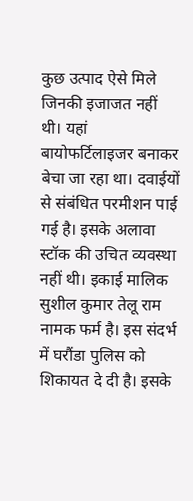कुछ उत्पाद ऐसे मिले जिनकी इजाजत नहीं थी। यहां बायोफर्टिलाइजर बनाकर बेचा जा रहा था। दवाईयों से संबंधित परमीशन पाई गई है। इसके अलावा स्टॉक की उचित व्यवस्था नहीं थी। इकाई मालिक सुशील कुमार तेलू राम नामक फर्म है। इस संदर्भ में घरौंडा पुलिस को शिकायत दे दी है। इसके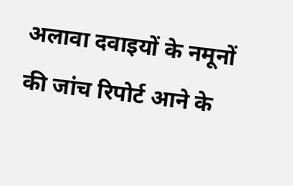अलावा दवाइयों के नमूनों की जांच रिपोर्ट आने के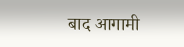बाद आगामी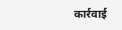कार्रवाई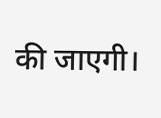की जाएगी।